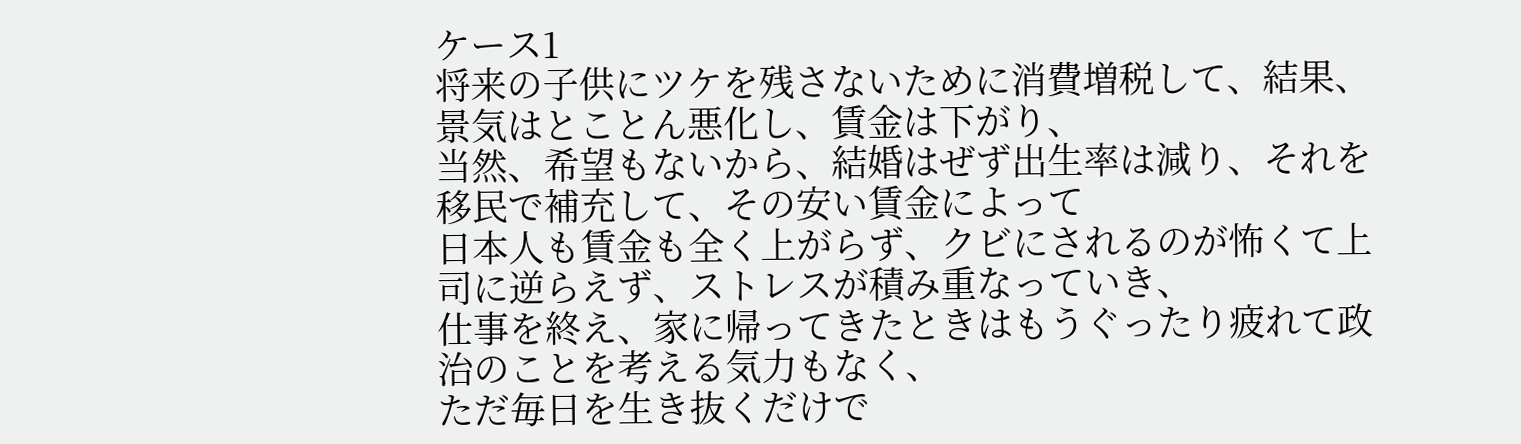ケース1
将来の子供にツケを残さないために消費増税して、結果、景気はとことん悪化し、賃金は下がり、
当然、希望もないから、結婚はぜず出生率は減り、それを移民で補充して、その安い賃金によって
日本人も賃金も全く上がらず、クビにされるのが怖くて上司に逆らえず、ストレスが積み重なっていき、
仕事を終え、家に帰ってきたときはもうぐったり疲れて政治のことを考える気力もなく、
ただ毎日を生き抜くだけで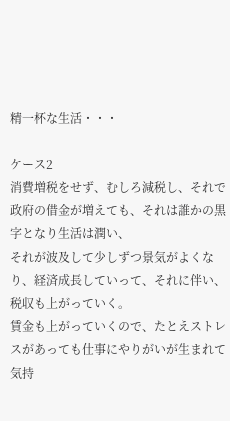精一杯な生活・・・

ケース2
消費増税をせず、むしろ減税し、それで政府の借金が増えても、それは誰かの黒字となり生活は潤い、
それが波及して少しずつ景気がよくなり、経済成長していって、それに伴い、税収も上がっていく。
賃金も上がっていくので、たとえストレスがあっても仕事にやりがいが生まれて気持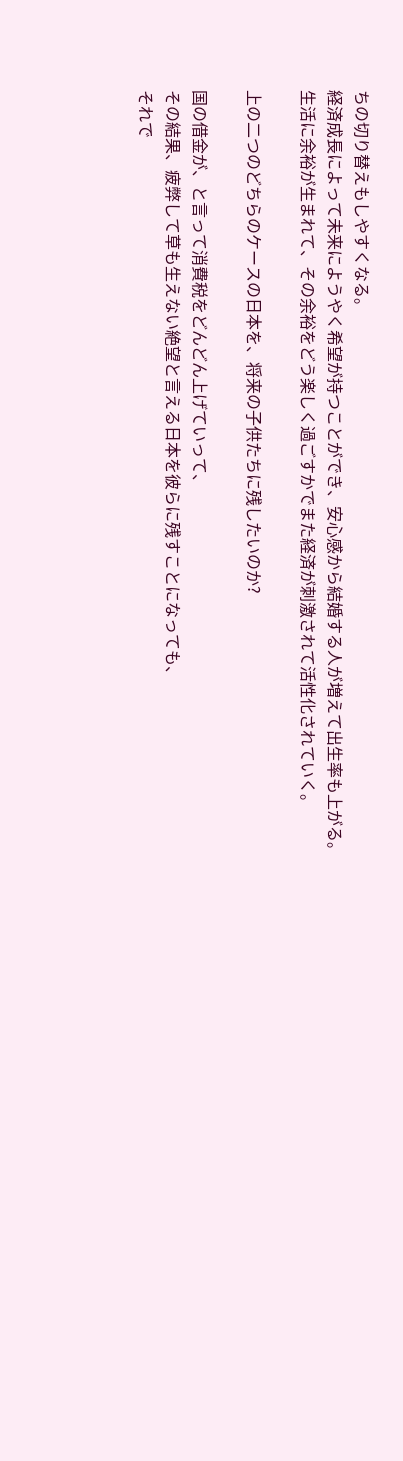ちの切り替えもしやすくなる。
経済成長によって未来にようやく希望が持つことができ、安心感から結婚する人が増えて出生率も上がる。
生活に余裕が生まれて、その余裕をどう楽しく過ごすかでまた経済が刺激されて活性化されていく。

上の二つのどちらのケースの日本を、将来の子供たちに残したいのか?

国の借金が、と言って消費税をどんどん上げていって、
その結果、疲弊して草も生えない絶望と言える日本を彼らに残すことになっても、
それで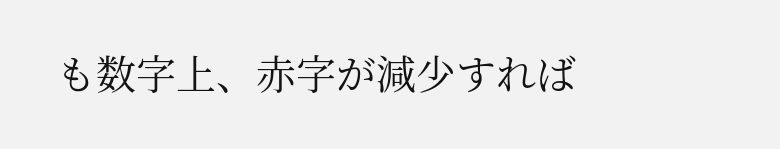も数字上、赤字が減少すれば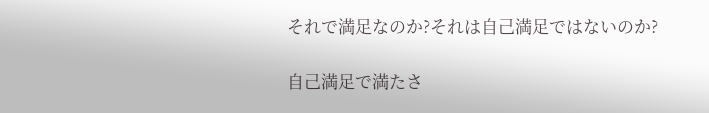それで満足なのか?それは自己満足ではないのか?

自己満足で満たさ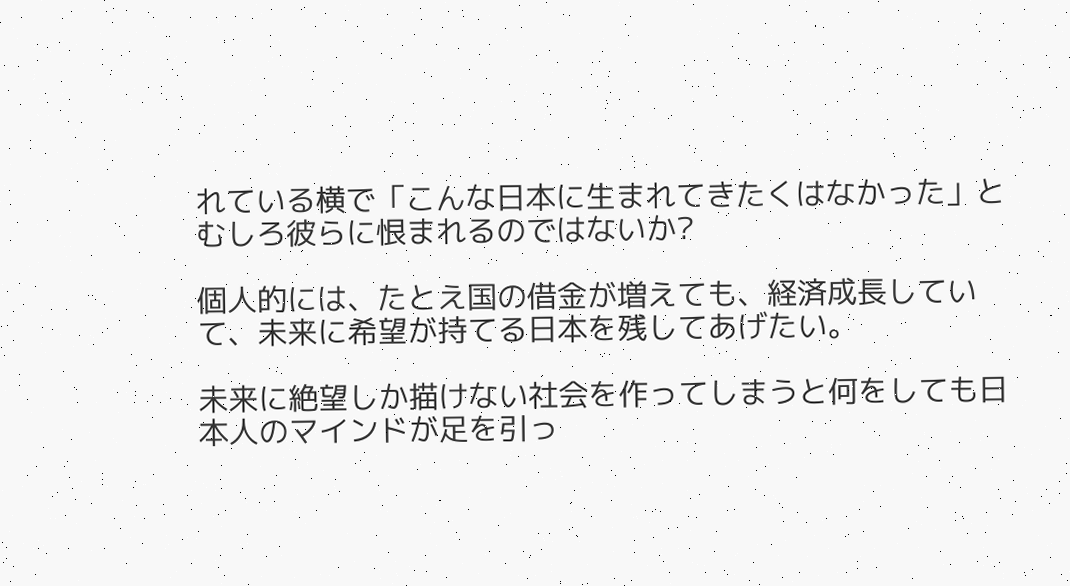れている横で「こんな日本に生まれてきたくはなかった」とむしろ彼らに恨まれるのではないか?

個人的には、たとえ国の借金が増えても、経済成長していて、未来に希望が持てる日本を残してあげたい。

未来に絶望しか描けない社会を作ってしまうと何をしても日本人のマインドが足を引っ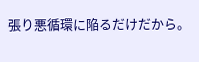張り悪循環に陥るだけだから。